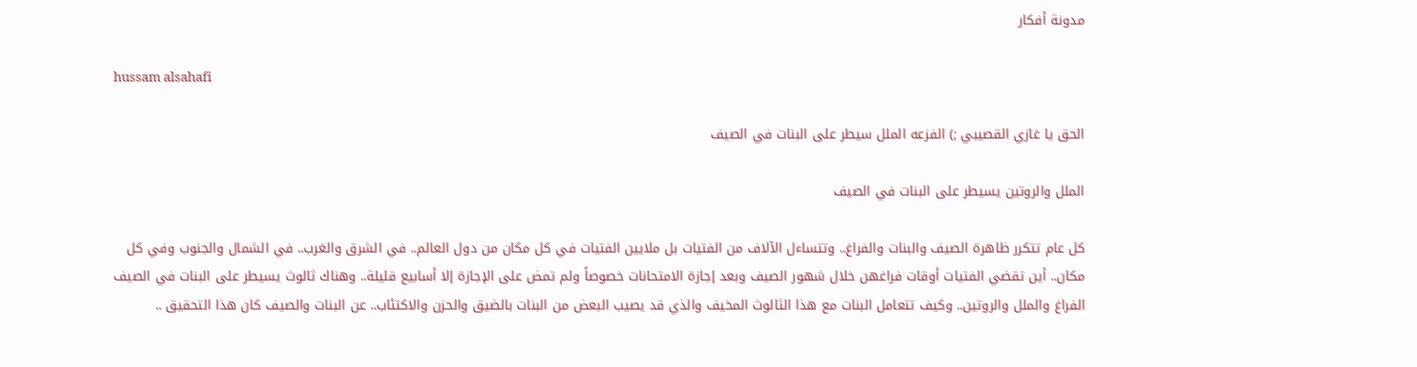مدونة أفكار

hussam alsahafi

الحق يا غازي القصيبي ;) الفزعه الملل سيطر على البنات في الصيف

الملل والروتين يسيطر على البنات في الصيف

كل عام تتكرر ظاهرة الصيف والبنات والفراغ.. وتتساءل الآلاف من الفتيات بل ملايين الفتيات في كل مكان من دول العالم.. في الشرق والغرب.. في الشمال والجنوب وفي كل مكان.. أين تقضي الفتيات أوقات فراغهن خلال شهور الصيف وبعد إجازة الامتحانات خصوصاً ولم تمض على الإجازة إلا أسابيع قليلة.. وهناك ثالوث يسيطر على البنات في الصيف الفراغ والملل والروتين.. وكيف تتعامل البنات مع هذا الثالوث المخيف والذي قد يصيب البعض من البنات بالضيق والحزن والاكتئاب.. عن البنات والصيف كان هذا التحقيق ..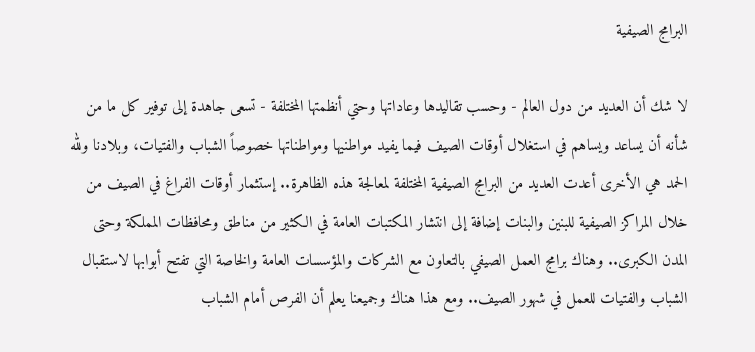البرامج الصيفية

لا شك أن العديد من دول العالم - وحسب تقاليدها وعاداتها وحتي أنظمتها المختلفة - تسعى جاهدة إلى توفير كل ما من شأنه أن يساعد ويساهم في استغلال أوقات الصيف فيما يفيد مواطنيها ومواطناتها خصوصاً الشباب والفتيات، وبلادنا ولله الحمد هي الأخرى أعدت العديد من البرامج الصيفية المختلفة لمعالجة هذه الظاهرة.. إستثمار أوقات الفراغ في الصيف من خلال المراكز الصيفية للبنين والبنات إضافة إلى انتشار المكتبات العامة في الكثير من مناطق ومحافظات المملكة وحتى المدن الكبرى.. وهناك برامج العمل الصيفي بالتعاون مع الشركات والمؤسسات العامة والخاصة التي تفتح أبوابها لاستقبال الشباب والفتيات للعمل في شهور الصيف.. ومع هذا هناك وجميعنا يعلم أن الفرص أمام الشباب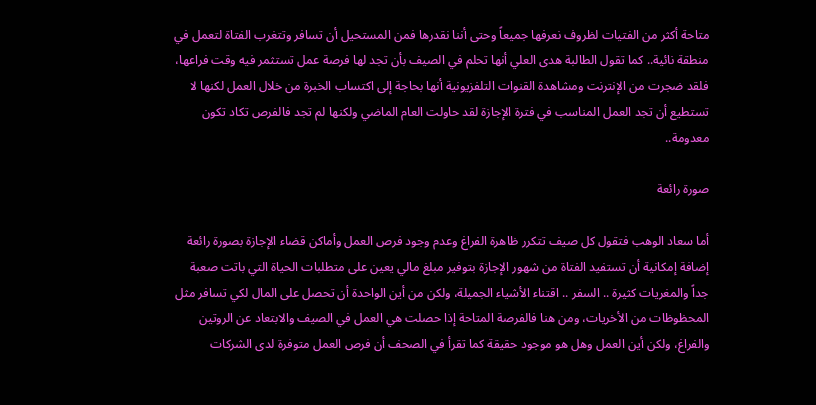متاحة أكثر من الفتيات لظروف نعرفها جميعاً وحتى أننا نقدرها فمن المستحيل أن تسافر وتتغرب الفتاة لتعمل في منطقة نائية.. كما تقول الطالبة هدى العلي أنها تحلم في الصيف بأن تجد لها فرصة عمل تستثمر فيه وقت فراعها، فلقد ضجرت من الإنترنت ومشاهدة القنوات التلفزيونية أنها بحاجة إلى اكتساب الخبرة من خلال العمل لكنها لا تستطيع أن تجد العمل المناسب في فترة الإجازة لقد حاولت العام الماضي ولكنها لم تجد فالفرص تكاد تكون معدومة..

صورة رائعة

أما سعاد الوهب فتقول كل صيف تتكرر ظاهرة الفراغ وعدم وجود فرص العمل وأماكن قضاء الإجازة بصورة رائعة إضافة إمكانية أن تستفيد الفتاة من شهور الإجازة بتوفير مبلغ مالي يعين على متطلبات الحياة التي باتت صعبة جداً والمغريات كثيرة .. السفر .. اقتناء الأشياء الجميلة، ولكن من أين الواحدة أن تحصل على المال لكي تسافر مثل المحظوظات من الأخريات، ومن هنا فالفرصة المتاحة إذا حصلت هي العمل في الصيف والابتعاد عن الروتين والفراغ، ولكن أين العمل وهل هو موجود حقيقة كما تقرأ في الصحف أن فرص العمل متوفرة لدى الشركات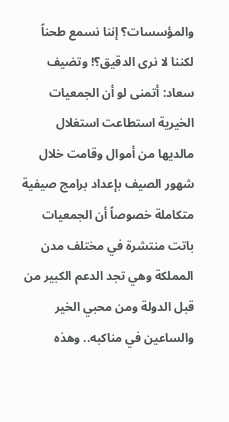والمؤسسات؟ إننا نسمع طحناً لكننا لا نرى الدقيق؟! وتضيف سعاد: أتمنى لو أن الجمعيات الخيرية استطاعت استغلال مالديها من أموال وقامت خلال شهور الصيف بإعداد برامج صيفية متكاملة خصوصاً أن الجمعيات باتت منتشرة في مختلف مدن المملكة وهي تجد الدعم الكبير من قبل الدولة ومن محبي الخير والساعين في مناكبه.. وهذه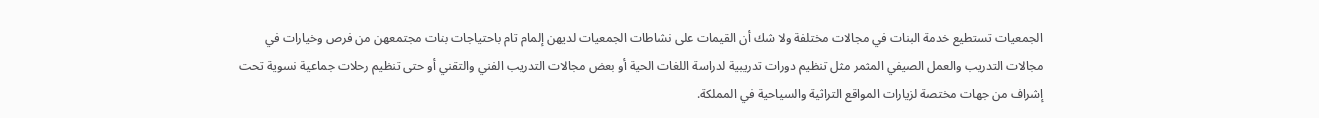الجمعيات تستطيع خدمة البنات في مجالات مختلفة ولا شك أن القيمات على نشاطات الجمعيات لديهن إلمام تام باحتياجات بنات مجتمعهن من فرص وخيارات في مجالات التدريب والعمل الصيفي المثمر مثل تنظيم دورات تدريبية لدراسة اللغات الحية أو بعض مجالات التدريب الفني والتقني أو حتى تنظيم رحلات جماعية نسوية تحت إشراف من جهات مختصة لزيارات المواقع التراثية والسياحية في المملكة.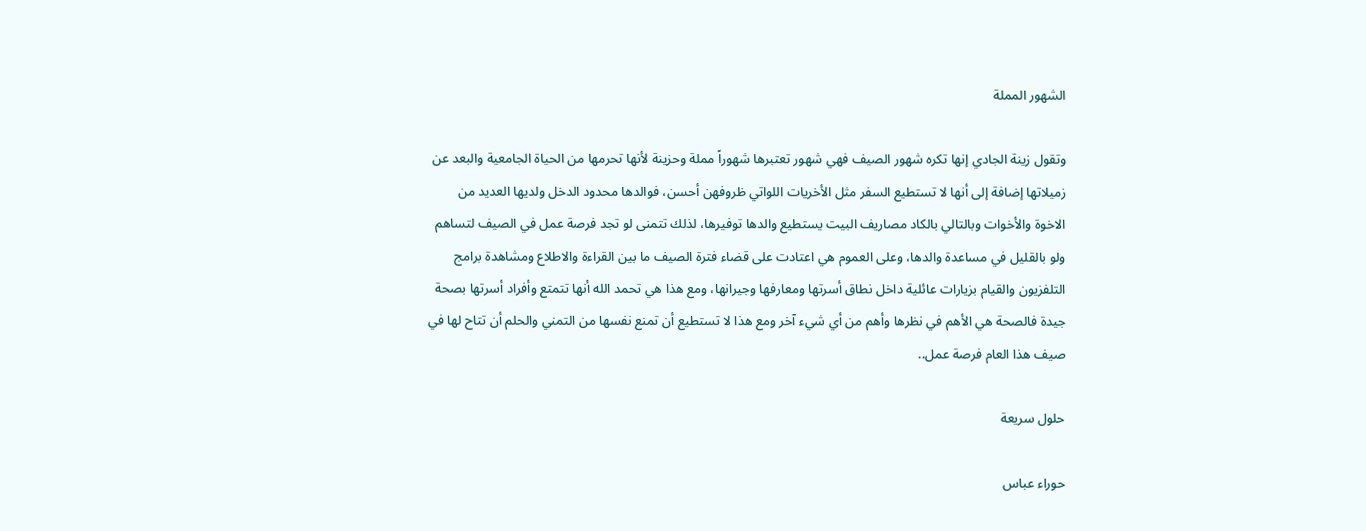الشهور المملة

وتقول زينة الجادي إنها تكره شهور الصيف فهي شهور تعتبرها شهوراً مملة وحزينة لأنها تحرمها من الحياة الجامعية والبعد عن زميلاتها إضافة إلى أنها لا تستطيع السفر مثل الأخريات اللواتي ظروفهن أحسن، فوالدها محدود الدخل ولديها العديد من الاخوة والأخوات وبالتالي بالكاد مصاريف البيت يستطيع والدها توفيرها، لذلك تتمنى لو تجد فرصة عمل في الصيف لتساهم ولو بالقليل في مساعدة والدها، وعلى العموم هي اعتادت على قضاء فترة الصيف ما بين القراءة والاطلاع ومشاهدة برامج التلفزيون والقيام بزيارات عائلية داخل نطاق أسرتها ومعارفها وجيرانها، ومع هذا هي تحمد الله أنها تتمتع وأفراد أسرتها بصحة جيدة فالصحة هي الأهم في نظرها وأهم من أي شيء آخر ومع هذا لا تستطيع أن تمنع نفسها من التمني والحلم أن تتاح لها في صيف هذا العام فرصة عمل..

حلول سريعة

حوراء عباس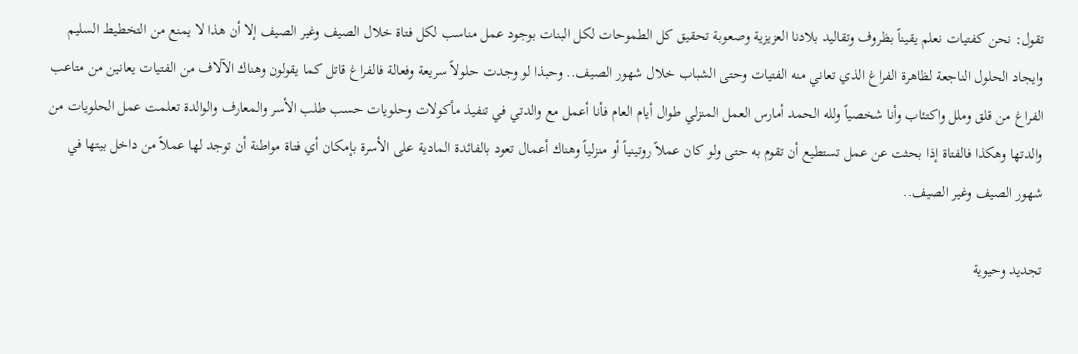تقول: نحن كفتيات نعلم يقيناً بظروف وتقاليد بلادنا العزيزية وصعوبة تحقيق كل الطموحات لكل البنات بوجود عمل مناسب لكل فتاة خلال الصيف وغير الصيف إلا أن هذا لا يمنع من التخطيط السليم وايجاد الحلول الناجعة لظاهرة الفراغ الذي تعاني منه الفتيات وحتى الشباب خلال شهور الصيف.. وحبذا لو وجدت حلولاً سريعة وفعالة فالفراغ قاتل كما يقولون وهناك الآلاف من الفتيات يعانين من متاعب الفراغ من قلق وملل واكتئاب وأنا شخصياً ولله الحمد أمارس العمل المنزلي طوال أيام العام فأنا أعمل مع والدتي في تنفيذ مأكولات وحلويات حسب طلب الأسر والمعارف والوالدة تعلمت عمل الحلويات من والدتها وهكذا فالفتاة إذا بحثت عن عمل تستطيع أن تقوم به حتى ولو كان عملاً روتينياً أو منزلياً وهناك أعمال تعود بالفائدة المادية على الأسرة بإمكان أي فتاة مواطنة أن توجد لها عملاً من داخل بيتها في شهور الصيف وغير الصيف..

تجديد وحيوية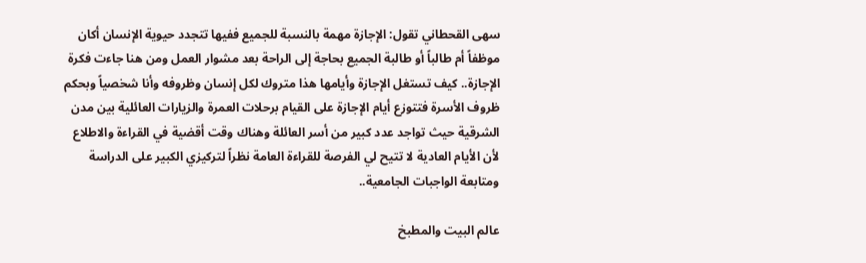سهى القحطاني تقول: الإجازة مهمة بالنسبة للجميع ففيها تتجدد حيوية الإنسان أكان موظفاً أم طالباً أو طالبة الجميع بحاجة إلى الراحة بعد مشوار العمل ومن هنا جاءت فكرة الإجازة.. كيف تستغل الإجازة وأيامها هذا متروك لكل إنسان وظروفه وأنا شخصياً وبحكم ظروف الأسرة فتتوزع أيام الإجازة على القيام برحلات العمرة والزيارات العائلية بين مدن الشرقية حيث تواجد عدد كبير من أسر العائلة وهناك وقت أقضية في القراءة والاطلاع لأن الأيام العادية لا تتيح لي الفرصة للقراءة العامة نظراً لتركيزي الكبير على الدراسة ومتابعة الواجبات الجامعية..

عالم البيت والمطبخ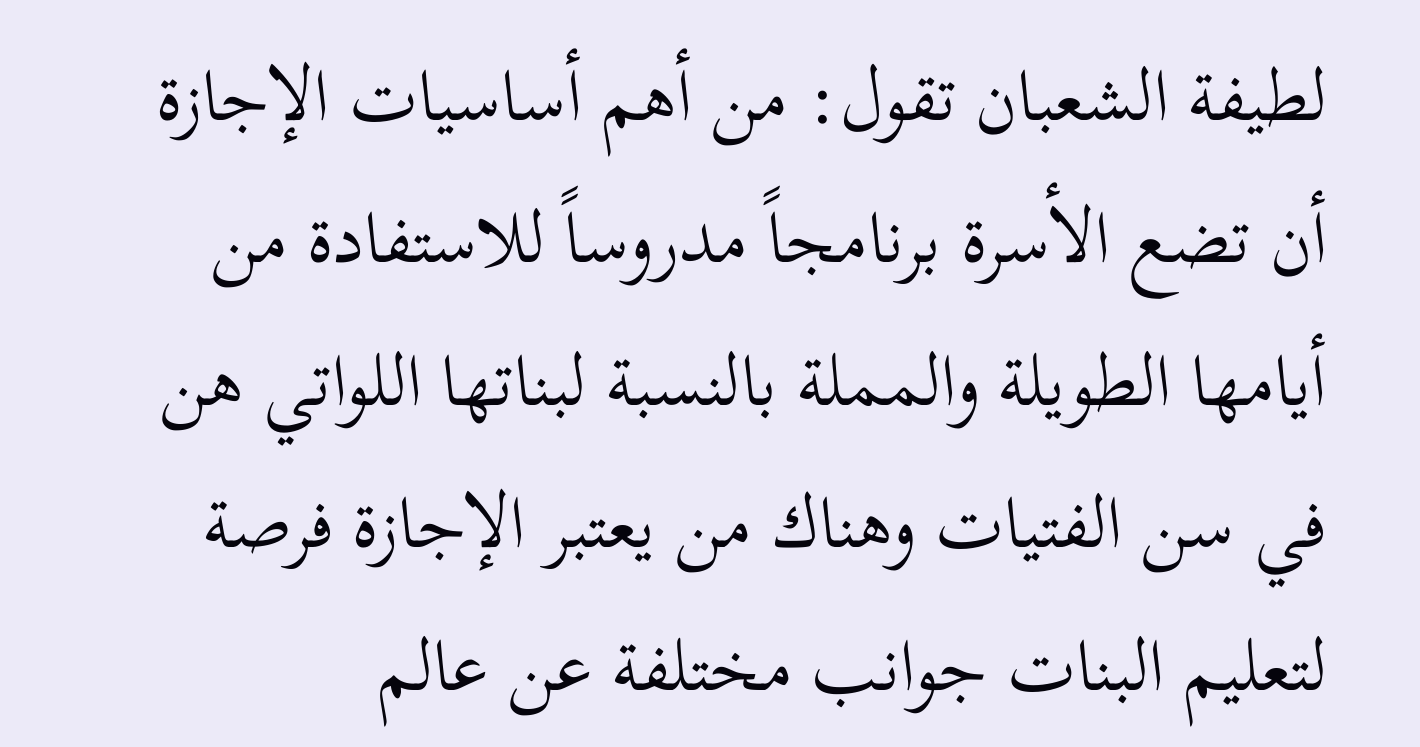لطيفة الشعبان تقول: من أهم أساسيات الإجازة أن تضع الأسرة برنامجاً مدروساً للاستفادة من أيامها الطويلة والمملة بالنسبة لبناتها اللواتي هن في سن الفتيات وهناك من يعتبر الإجازة فرصة لتعليم البنات جوانب مختلفة عن عالم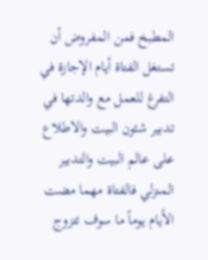المطبخ فمن المفروض أن تستغل الفتاة أيام الإجازة في التفرغ للعمل مع والدتها في تدبير شئون البيت والاطلاع على عالم البيت والتدبير المنزلي فالفتاة مهما مضت الأيام يوماً ما سوف تتزوج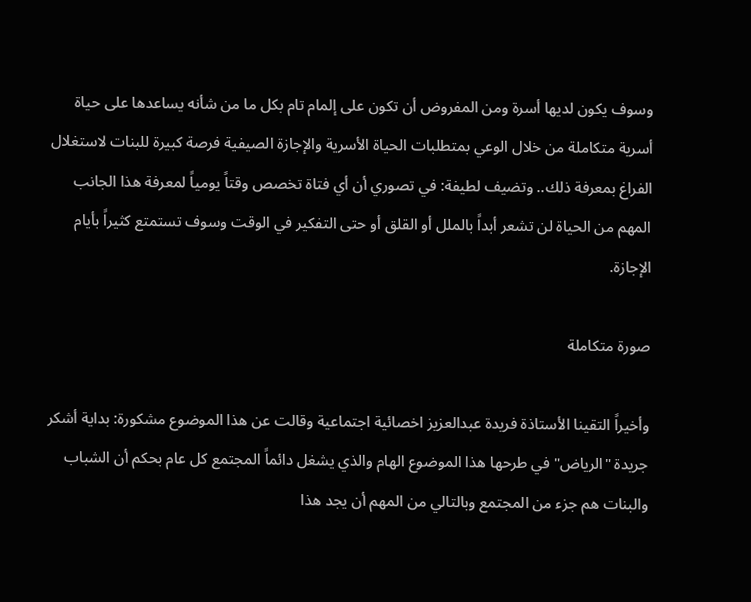وسوف يكون لديها أسرة ومن المفروض أن تكون على إلمام تام بكل ما من شأنه يساعدها على حياة أسرية متكاملة من خلال الوعي بمتطلبات الحياة الأسرية والإجازة الصيفية فرصة كبيرة للبنات لاستغلال الفراغ بمعرفة ذلك.. وتضيف لطيفة: في تصوري أن أي فتاة تخصص وقتاً يومياً لمعرفة هذا الجانب المهم من الحياة لن تشعر أبداً بالملل أو القلق أو حتى التفكير في الوقت وسوف تستمتع كثيراً بأيام الإجازة.

صورة متكاملة

وأخيراً التقينا الأستاذة فريدة عبدالعزيز اخصائية اجتماعية وقالت عن هذا الموضوع مشكورة: بداية أشكر جريدة "الرياض" في طرحها هذا الموضوع الهام والذي يشغل دائماً المجتمع كل عام بحكم أن الشباب والبنات هم جزء من المجتمع وبالتالي من المهم أن يجد هذا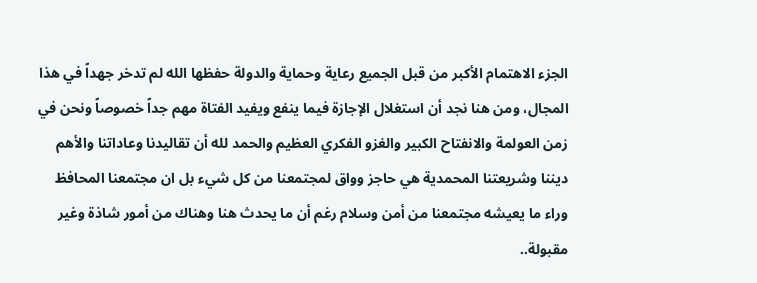الجزء الاهتمام الأكبر من قبل الجميع رعاية وحماية والدولة حفظها الله لم تدخر جهداً في هذا المجال، ومن هنا نجد أن استغلال الإجازة فيما ينفع ويفيد الفتاة مهم جداً خصوصاً ونحن في زمن العولمة والانفتاح الكبير والغزو الفكري العظيم والحمد لله أن تقاليدنا وعاداتنا والأهم ديننا وشريعتنا المحمدية هي حاجز وواق لمجتمعنا من كل شيء بل ان مجتمعنا المحافظ وراء ما يعيشه مجتمعنا من أمن وسلام رغم أن ما يحدث هنا وهناك من أمور شاذة وغير مقبولة..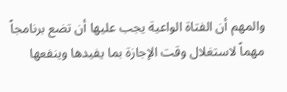والمهم أن الفتاة الواعية يجب عليها أن تضع برنامجاً مهماً لاستغلال وقت الإجازة بما يفيدها وينفعها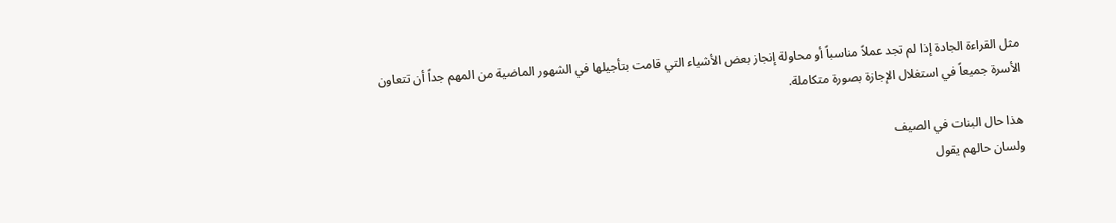مثل القراءة الجادة إذا لم تجد عملاً مناسباً أو محاولة إنجاز بعض الأشياء التي قامت بتأجيلها في الشهور الماضية من المهم جداً أن تتعاون الأسرة جميعاً في استغلال الإجازة بصورة متكاملة.

هذا حال البنات في الصيف
ولسان حالهم يقول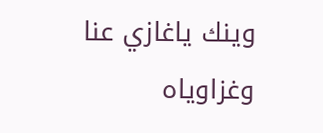وينك ياغازي عنا
وغزاوياه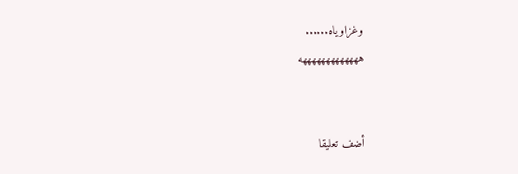وغزاوياه......
هههههههههههههه


أضف تعليقا